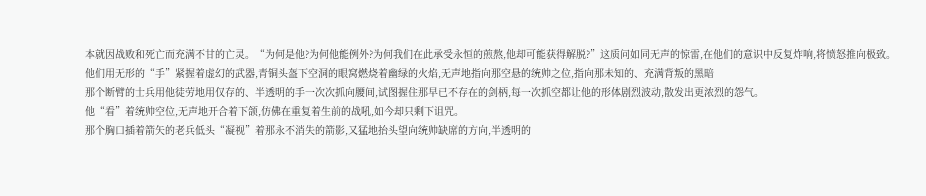本就因战败和死亡而充满不甘的亡灵。“为何是他?为何他能例外?为何我们在此承受永恒的煎熬,他却可能获得解脱?”这质问如同无声的惊雷,在他们的意识中反复炸响,将愤怒推向极致。
他们用无形的“手”紧握着虚幻的武器,青铜头盔下空洞的眼窝燃烧着幽绿的火焰,无声地指向那空悬的统帅之位,指向那未知的、充满背叛的黑暗
那个断臂的士兵用他徒劳地用仅存的、半透明的手一次次抓向腰间,试图握住那早已不存在的剑柄,每一次抓空都让他的形体剧烈波动,散发出更浓烈的怨气。
他“看”着统帅空位,无声地开合着下颌,仿佛在重复着生前的战吼,如今却只剩下诅咒。
那个胸口插着箭矢的老兵低头“凝视”着那永不消失的箭影,又猛地抬头望向统帅缺席的方向,半透明的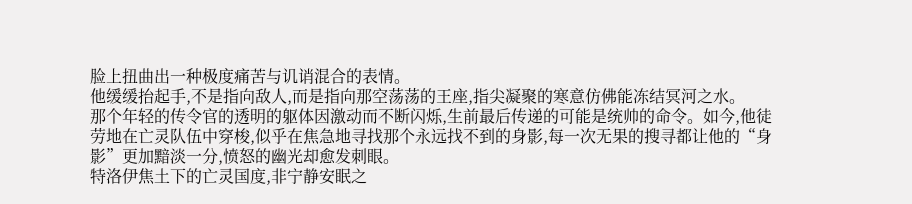脸上扭曲出一种极度痛苦与讥诮混合的表情。
他缓缓抬起手,不是指向敌人,而是指向那空荡荡的王座,指尖凝聚的寒意仿佛能冻结冥河之水。
那个年轻的传令官的透明的躯体因激动而不断闪烁,生前最后传递的可能是统帅的命令。如今,他徒劳地在亡灵队伍中穿梭,似乎在焦急地寻找那个永远找不到的身影,每一次无果的搜寻都让他的“身影”更加黯淡一分,愤怒的幽光却愈发刺眼。
特洛伊焦土下的亡灵国度,非宁静安眠之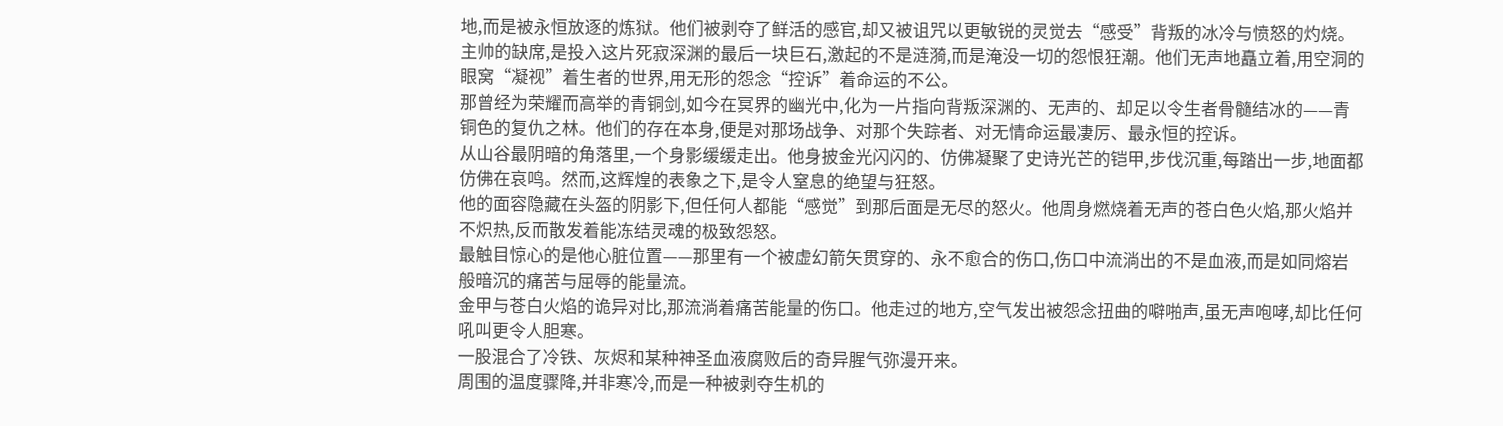地,而是被永恒放逐的炼狱。他们被剥夺了鲜活的感官,却又被诅咒以更敏锐的灵觉去“感受”背叛的冰冷与愤怒的灼烧。
主帅的缺席,是投入这片死寂深渊的最后一块巨石,激起的不是涟漪,而是淹没一切的怨恨狂潮。他们无声地矗立着,用空洞的眼窝“凝视”着生者的世界,用无形的怨念“控诉”着命运的不公。
那曾经为荣耀而高举的青铜剑,如今在冥界的幽光中,化为一片指向背叛深渊的、无声的、却足以令生者骨髓结冰的——青铜色的复仇之林。他们的存在本身,便是对那场战争、对那个失踪者、对无情命运最凄厉、最永恒的控诉。
从山谷最阴暗的角落里,一个身影缓缓走出。他身披金光闪闪的、仿佛凝聚了史诗光芒的铠甲,步伐沉重,每踏出一步,地面都仿佛在哀鸣。然而,这辉煌的表象之下,是令人窒息的绝望与狂怒。
他的面容隐藏在头盔的阴影下,但任何人都能“感觉”到那后面是无尽的怒火。他周身燃烧着无声的苍白色火焰,那火焰并不炽热,反而散发着能冻结灵魂的极致怨怒。
最触目惊心的是他心脏位置——那里有一个被虚幻箭矢贯穿的、永不愈合的伤口,伤口中流淌出的不是血液,而是如同熔岩般暗沉的痛苦与屈辱的能量流。
金甲与苍白火焰的诡异对比,那流淌着痛苦能量的伤口。他走过的地方,空气发出被怨念扭曲的噼啪声,虽无声咆哮,却比任何吼叫更令人胆寒。
一股混合了冷铁、灰烬和某种神圣血液腐败后的奇异腥气弥漫开来。
周围的温度骤降,并非寒冷,而是一种被剥夺生机的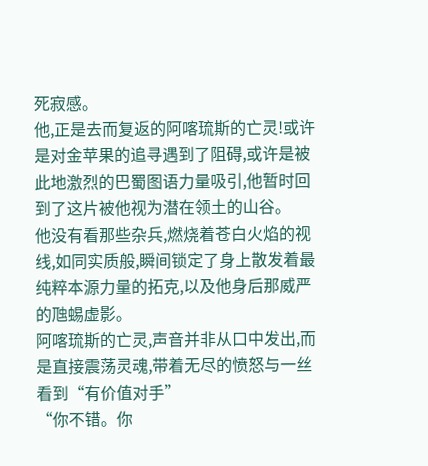死寂感。
他,正是去而复返的阿喀琉斯的亡灵!或许是对金苹果的追寻遇到了阻碍,或许是被此地激烈的巴蜀图语力量吸引,他暂时回到了这片被他视为潜在领土的山谷。
他没有看那些杂兵,燃烧着苍白火焰的视线,如同实质般,瞬间锁定了身上散发着最纯粹本源力量的拓克,以及他身后那威严的虺蜴虚影。
阿喀琉斯的亡灵,声音并非从口中发出,而是直接震荡灵魂,带着无尽的愤怒与一丝看到“有价值对手”
“你不错。你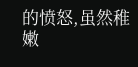的愤怒,虽然稚嫩